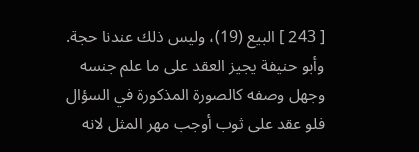[ 243 ] البيع (19)، وليس ذلك عندنا حجة. وأبو حنيفة يجيز العقد على ما علم جنسه وجهل وصفه كالصورة المذكورة في السؤال فلو عقد على ثوب أوجب مهر المثل لانه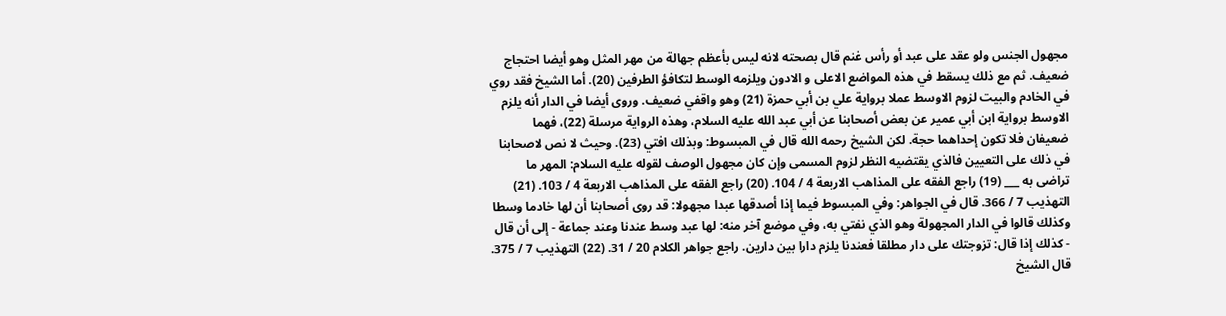مجهول الجنس ولو عقد على عبد أو رأس غنم قال بصحته لانه ليس بأعظم جهالة من مهر المثل وهو أيضا احتجاج ضعيف. ثم مع ذلك يسقط في هذه المواضع الاعلى و الادون ويلزمه الوسط لتكافؤ الطرفين (20). أما الشيخ فقد روي في الخادم والبيت لزوم الاوسط عملا برواية علي بن أبي حمزة (21) وهو واقفي ضعيف. وروى أيضا في الدار أنه يلزم الاوسط برواية ابن أبي عمير عن بعض أصحابنا عن أبي عبد الله عليه السلام، وهذه الرواية مرسلة (22)، فهما ضعيفان فلا تكون إحداهما حجة. لكن الشيخ رحمه الله قال في المبسوط: وبذلك افتي (23). وحيث لا نص لاصحابنا في ذلك على التعيين فالذي يقتضيه النظر لزوم المسمى وإن كان مجهول الوصف لقوله عليه السلام: المهر ما تراضى به ___ (19) راجع الفقه على المذاهب الاربعة 4 / 104. (20) راجع الفقه على المذاهب الاربعة 4 / 103. (21) التهذيب 7 / 366. قال في الجواهر: وفي المبسوط فيما إذا أصدقها عبدا مجهولا: قد روى أصحابنا أن لها خادما وسطا وكذلك قالوا في الدار المجهولة وهو الذي نفتي به، وفي موضع آخر منه: لها عبد وسط عندنا وعند جماعة - إلى أن قال - كذلك إذا قال: تزوجتك على دار مطلقا فعندنا يلزم دارا بين دارين. راجع جواهر الكلام 20 / 31. (22) التهذيب 7 / 375. قال الشيخ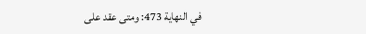في النهاية 473: ومتى عقد على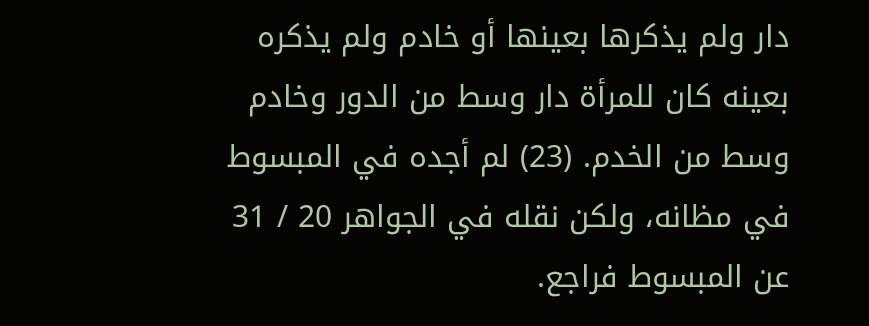دار ولم يذكرها بعينها أو خادم ولم يذكره بعينه كان للمرأة دار وسط من الدور وخادم وسط من الخدم. (23) لم أجده في المبسوط في مظانه، ولكن نقله في الجواهر 20 / 31 عن المبسوط فراجع.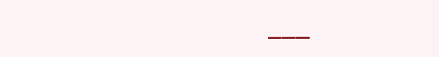___